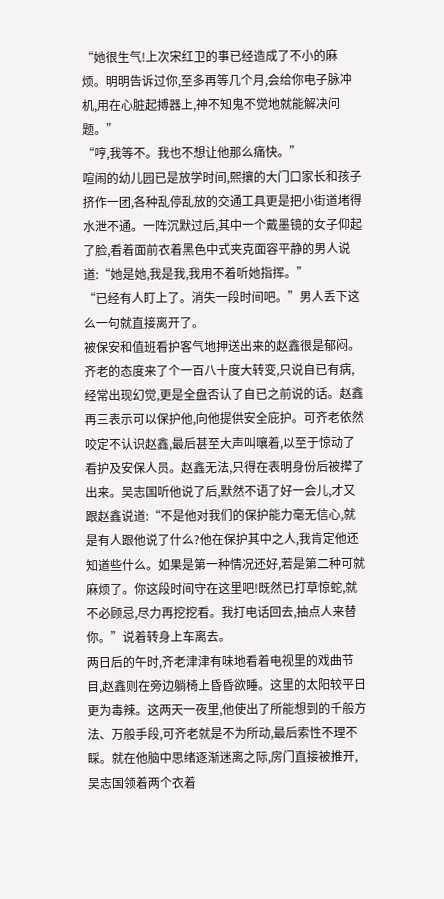“她很生气!上次宋红卫的事已经造成了不小的麻烦。明明告诉过你,至多再等几个月,会给你电子脉冲机,用在心脏起搏器上,神不知鬼不觉地就能解决问题。”
“哼,我等不。我也不想让他那么痛快。”
喧闹的幼儿园已是放学时间,熙攘的大门口家长和孩子挤作一团,各种乱停乱放的交通工具更是把小街道堵得水泄不通。一阵沉默过后,其中一个戴墨镜的女子仰起了脸,看着面前衣着黑色中式夹克面容平静的男人说道:“她是她,我是我,我用不着听她指挥。”
“已经有人盯上了。消失一段时间吧。”男人丢下这么一句就直接离开了。
被保安和值班看护客气地押送出来的赵鑫很是郁闷。齐老的态度来了个一百八十度大转变,只说自已有病,经常出现幻觉,更是全盘否认了自已之前说的话。赵鑫再三表示可以保护他,向他提供安全庇护。可齐老依然咬定不认识赵鑫,最后甚至大声叫嚷着,以至于惊动了看护及安保人员。赵鑫无法,只得在表明身份后被撵了出来。吴志国听他说了后,默然不语了好一会儿,才又跟赵鑫说道:“不是他对我们的保护能力毫无信心,就是有人跟他说了什么?他在保护其中之人,我肯定他还知道些什么。如果是第一种情况还好,若是第二种可就麻烦了。你这段时间守在这里吧!既然已打草惊蛇,就不必顾忌,尽力再挖挖看。我打电话回去,抽点人来替你。”说着转身上车离去。
两日后的午时,齐老津津有味地看着电视里的戏曲节目,赵鑫则在旁边躺椅上昏昏欲睡。这里的太阳较平日更为毒辣。这两天一夜里,他使出了所能想到的千般方法、万般手段,可齐老就是不为所动,最后索性不理不睬。就在他脑中思绪逐渐迷离之际,房门直接被推开,吴志国领着两个衣着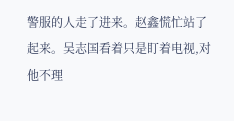警服的人走了进来。赵鑫慌忙站了起来。吴志国看着只是盯着电视,对他不理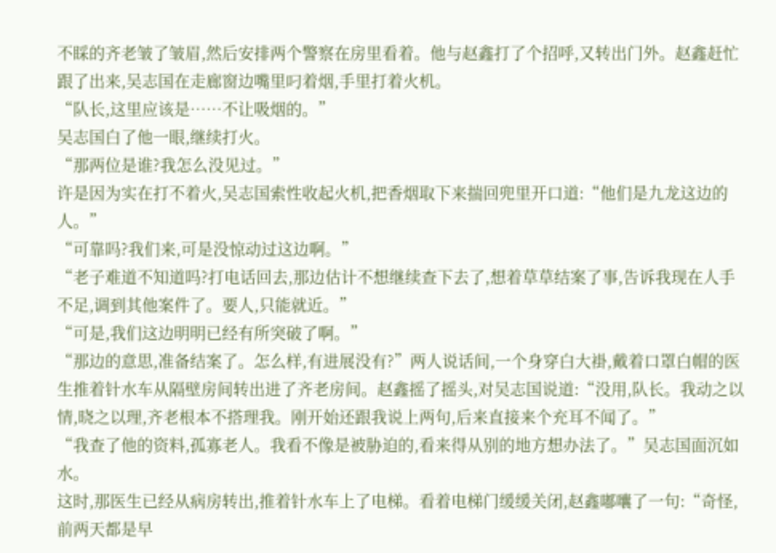不睬的齐老皱了皱眉,然后安排两个警察在房里看着。他与赵鑫打了个招呼,又转出门外。赵鑫赶忙跟了出来,吴志国在走廊窗边嘴里叼着烟,手里打着火机。
“队长,这里应该是……不让吸烟的。”
吴志国白了他一眼,继续打火。
“那两位是谁?我怎么没见过。”
许是因为实在打不着火,吴志国索性收起火机,把香烟取下来揣回兜里开口道:“他们是九龙这边的人。”
“可靠吗?我们来,可是没惊动过这边啊。”
“老子难道不知道吗?打电话回去,那边估计不想继续查下去了,想着草草结案了事,告诉我现在人手不足,调到其他案件了。要人,只能就近。”
“可是,我们这边明明已经有所突破了啊。”
“那边的意思,准备结案了。怎么样,有进展没有?”两人说话间,一个身穿白大褂,戴着口罩白帽的医生推着针水车从隔壁房间转出进了齐老房间。赵鑫摇了摇头,对吴志国说道:“没用,队长。我动之以情,晓之以理,齐老根本不搭理我。刚开始还跟我说上两句,后来直接来个充耳不闻了。”
“我查了他的资料,孤寡老人。我看不像是被胁迫的,看来得从别的地方想办法了。”吴志国面沉如水。
这时,那医生已经从病房转出,推着针水车上了电梯。看着电梯门缓缓关闭,赵鑫嘟囔了一句:“奇怪,前两天都是早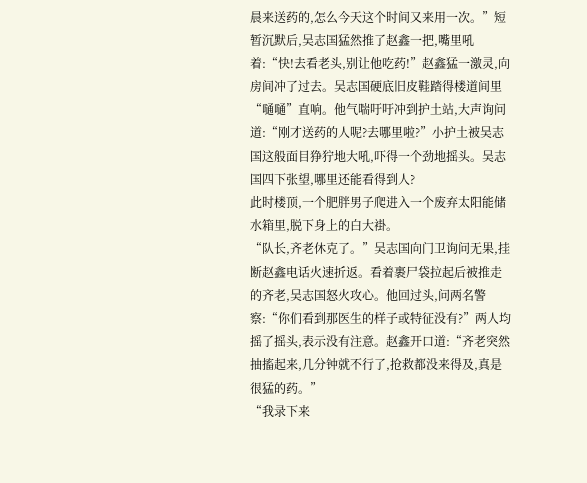晨来送药的,怎么今天这个时间又来用一次。”短暂沉默后,吴志国猛然推了赵鑫一把,嘴里吼着:“快!去看老头,别让他吃药!”赵鑫猛一激灵,向房间冲了过去。吴志国硬底旧皮鞋踏得楼道间里“嗵嗵”直响。他气喘吁吁冲到护土站,大声询问道:“刚才送药的人呢?去哪里啦?”小护土被吴志国这般面目狰狞地大吼,吓得一个劲地摇头。吴志国四下张望,哪里还能看得到人?
此时楼顶,一个肥胖男子爬进入一个废弃太阳能储水箱里,脱下身上的白大褂。
“队长,齐老休克了。”吴志国向门卫询问无果,挂断赵鑫电话火速折返。看着裹尸袋拉起后被推走的齐老,吴志国怒火攻心。他回过头,问两名警察:“你们看到那医生的样子或特征没有?”两人均摇了摇头,表示没有注意。赵鑫开口道:“齐老突然抽搐起来,几分钟就不行了,抢救都没来得及,真是很猛的药。”
“我录下来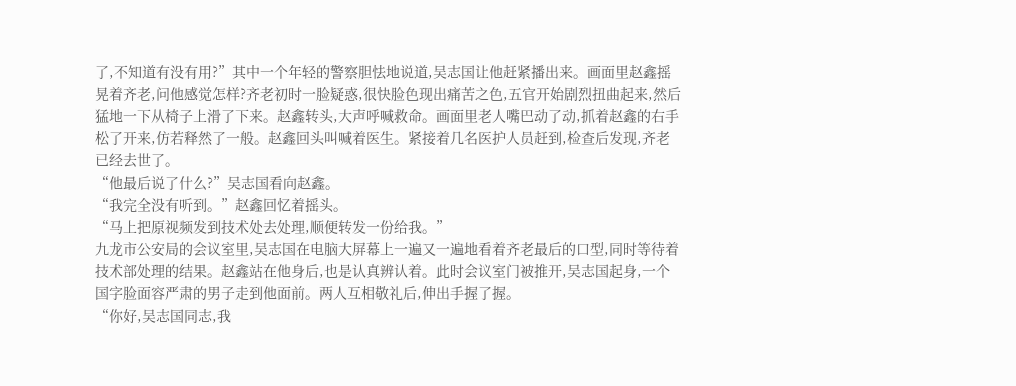了,不知道有没有用?”其中一个年轻的警察胆怯地说道,吴志国让他赶紧播出来。画面里赵鑫摇晃着齐老,问他感觉怎样?齐老初时一脸疑惑,很快脸色现出痛苦之色,五官开始剧烈扭曲起来,然后猛地一下从椅子上滑了下来。赵鑫转头,大声呼喊救命。画面里老人嘴巴动了动,抓着赵鑫的右手松了开来,仿若释然了一般。赵鑫回头叫喊着医生。紧接着几名医护人员赶到,检查后发现,齐老已经去世了。
“他最后说了什么?”吴志国看向赵鑫。
“我完全没有听到。”赵鑫回忆着摇头。
“马上把原视频发到技术处去处理,顺便转发一份给我。”
九龙市公安局的会议室里,吴志国在电脑大屏幕上一遍又一遍地看着齐老最后的口型,同时等待着技术部处理的结果。赵鑫站在他身后,也是认真辨认着。此时会议室门被推开,吴志国起身,一个国字脸面容严肃的男子走到他面前。两人互相敬礼后,伸出手握了握。
“你好,吴志国同志,我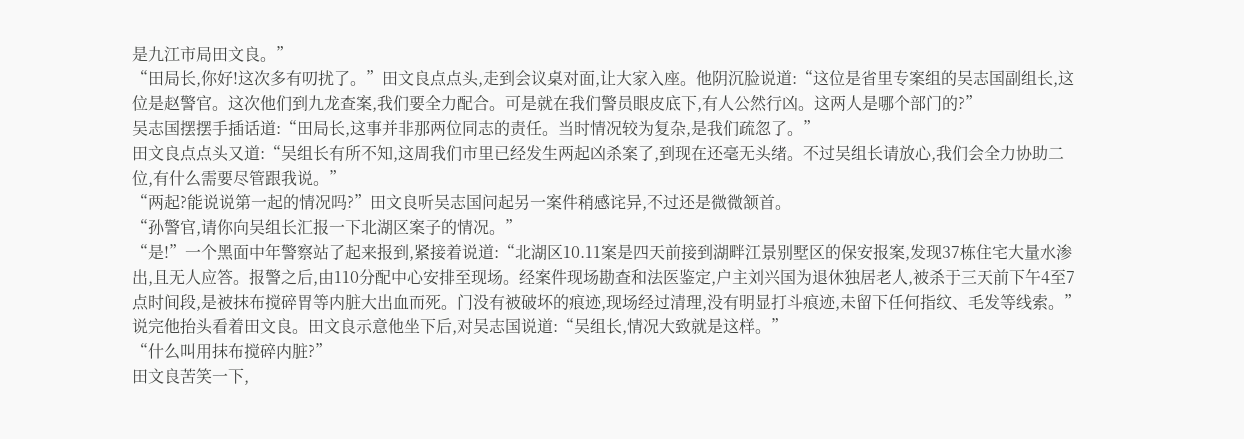是九江市局田文良。”
“田局长,你好!这次多有叨扰了。”田文良点点头,走到会议桌对面,让大家入座。他阴沉脸说道:“这位是省里专案组的吴志国副组长,这位是赵警官。这次他们到九龙查案,我们要全力配合。可是就在我们警员眼皮底下,有人公然行凶。这两人是哪个部门的?”
吴志国摆摆手插话道:“田局长,这事并非那两位同志的责任。当时情况较为复杂,是我们疏忽了。”
田文良点点头又道:“吴组长有所不知,这周我们市里已经发生两起凶杀案了,到现在还毫无头绪。不过吴组长请放心,我们会全力协助二位,有什么需要尽管跟我说。”
“两起?能说说第一起的情况吗?”田文良听吴志国问起另一案件稍感诧异,不过还是微微颔首。
“孙警官,请你向吴组长汇报一下北湖区案子的情况。”
“是!”一个黑面中年警察站了起来报到,紧接着说道:“北湖区10.11案是四天前接到湖畔江景别墅区的保安报案,发现37栋住宅大量水渗出,且无人应答。报警之后,由110分配中心安排至现场。经案件现场勘查和法医鉴定,户主刘兴国为退休独居老人,被杀于三天前下午4至7点时间段,是被抹布搅碎胃等内脏大出血而死。门没有被破坏的痕迹,现场经过清理,没有明显打斗痕迹,未留下任何指纹、毛发等线索。”说完他抬头看着田文良。田文良示意他坐下后,对吴志国说道:“吴组长,情况大致就是这样。”
“什么叫用抹布搅碎内脏?”
田文良苦笑一下,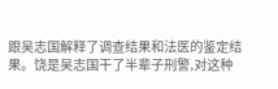跟吴志国解释了调查结果和法医的鉴定结果。饶是吴志国干了半辈子刑警,对这种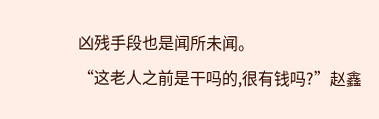凶残手段也是闻所未闻。
“这老人之前是干吗的,很有钱吗?”赵鑫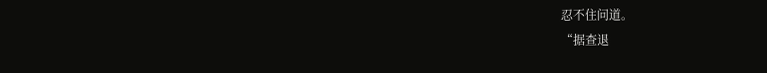忍不住问道。
“据查退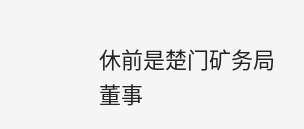休前是楚门矿务局董事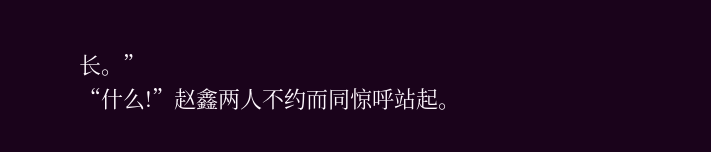长。”
“什么!”赵鑫两人不约而同惊呼站起。